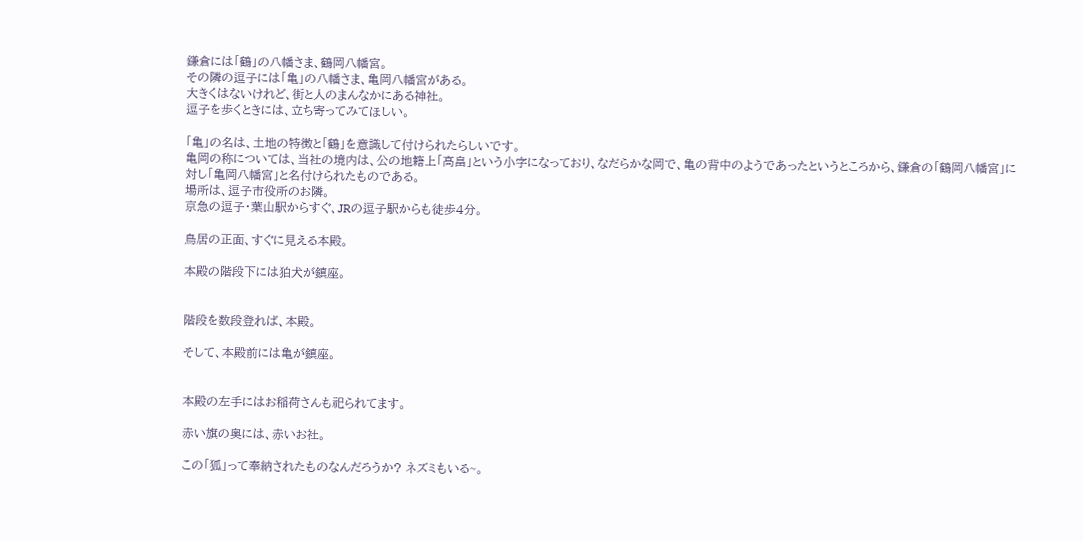鎌倉には「鶴」の八幡さま、鶴岡八幡宮。
その隣の逗子には「亀」の八幡さま、亀岡八幡宮がある。
大きくはないけれど、街と人のまんなかにある神社。
逗子を歩くときには、立ち寄ってみてほしい。

「亀」の名は、土地の特徴と「鶴」を意識して付けられたらしいです。
亀岡の称については、当社の境内は、公の地籍上「高畠」という小字になっており、なだらかな岡で、亀の背中のようであったというところから、鎌倉の「鶴岡八幡宮」に対し「亀岡八幡宮」と名付けられたものである。
場所は、逗子市役所のお隣。
京急の逗子・葉山駅からすぐ、JRの逗子駅からも徒歩4分。

鳥居の正面、すぐに見える本殿。

本殿の階段下には狛犬が鎮座。


階段を数段登れば、本殿。

そして、本殿前には亀が鎮座。


本殿の左手にはお稲荷さんも祀られてます。

赤い旗の奥には、赤いお社。

この「狐」って奉納されたものなんだろうか? ネズミもいる~。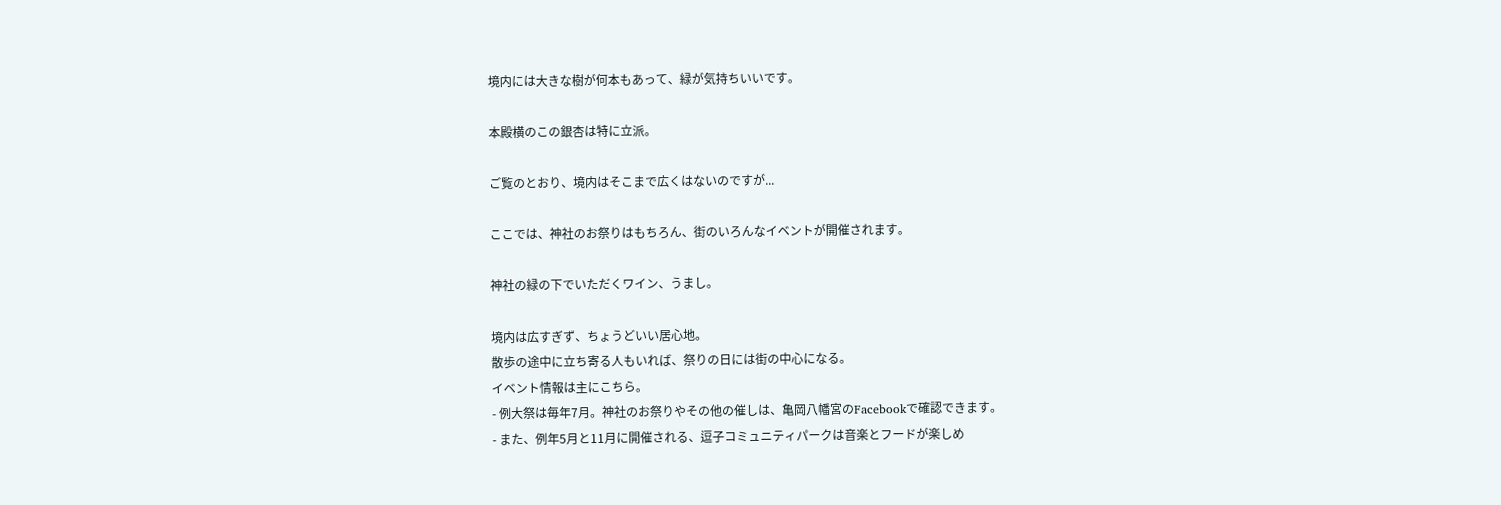境内には大きな樹が何本もあって、緑が気持ちいいです。

本殿横のこの銀杏は特に立派。

ご覧のとおり、境内はそこまで広くはないのですが...

ここでは、神社のお祭りはもちろん、街のいろんなイベントが開催されます。

神社の緑の下でいただくワイン、うまし。

境内は広すぎず、ちょうどいい居心地。
散歩の途中に立ち寄る人もいれば、祭りの日には街の中心になる。
イベント情報は主にこちら。
- 例大祭は毎年7月。神社のお祭りやその他の催しは、亀岡八幡宮のFacebookで確認できます。
- また、例年5月と11月に開催される、逗子コミュニティパークは音楽とフードが楽しめ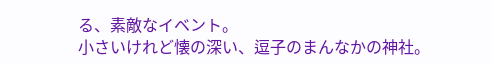る、素敵なイベント。
小さいけれど懐の深い、逗子のまんなかの神社。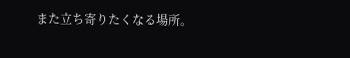また立ち寄りたくなる場所。